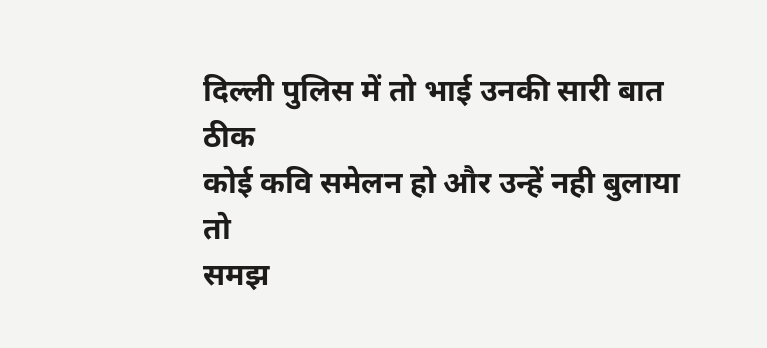दिल्ली पुलिस में तो भाई उनकी सारी बात ठीक
कोई कवि समेलन हो और उन्हें नही बुलाया तो
समझ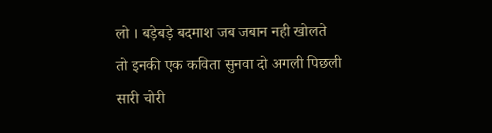लो । बड़ेबड़े बदमाश जब जबान नही खोलते
तो इनकी एक कविता सुनवा दो अगली पिछली
सारी चोरी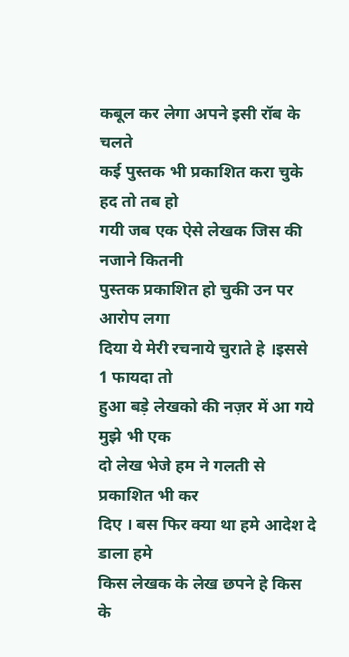कबूल कर लेगा अपने इसी रॉब के चलते
कई पुस्तक भी प्रकाशित करा चुके हद तो तब हो
गयी जब एक ऐसे लेखक जिस की नजाने कितनी
पुस्तक प्रकाशित हो चुकी उन पर आरोप लगा
दिया ये मेरी रचनाये चुराते हे ।इससे 1 फायदा तो
हुआ बड़े लेखको की नज़र में आ गये मुझे भी एक
दो लेख भेजे हम ने गलती से प्रकाशित भी कर
दिए । बस फिर क्या था हमे आदेश दे डाला हमे
किस लेखक के लेख छपने हे किस के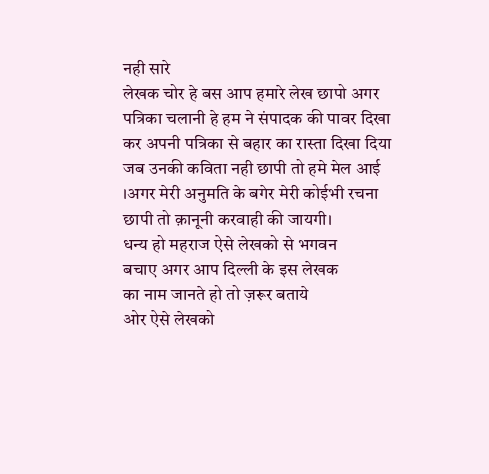नही सारे
लेखक चोर हे बस आप हमारे लेख छापो अगर
पत्रिका चलानी हे हम ने संपादक की पावर दिखा
कर अपनी पत्रिका से बहार का रास्ता दिखा दिया
जब उनकी कविता नही छापी तो हमे मेल आई
।अगर मेरी अनुमति के बगेर मेरी कोईभी रचना
छापी तो क़ानूनी करवाही की जायगी।
धन्य हो महराज ऐसे लेखको से भगवन
बचाए अगर आप दिल्ली के इस लेखक
का नाम जानते हो तो ज़रूर बताये
ओर ऐसे लेखको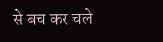से बच कर चले